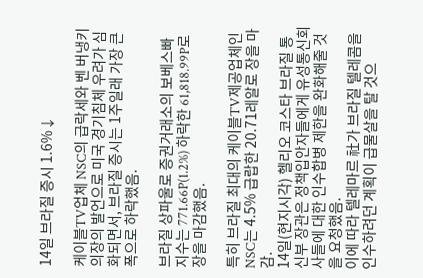14일 브라질 증시 1.6%↓

케이블TV업체 NSC의 급락세와 벤 버냉키 의장의 발언으로 미국 경기침체 우려가 심화되면서, 브라질 증시는 1주일래 가장 큰 폭으로 하락했음.

브라질 상파울로 증권거래소의 보베스빠 지수는 771.66P(1.2%) 하락한 61,818.99P로 장을 마감했음.

특히 브라질 최대의 케이블TV제공업체인 NSC는 4.5% 급랍한 20.71레알로 장을 마감.
14일(현지시각) 헬리오 코스타 브라질 통신부 장관은 정책입안자들에게 유성통신회사들에 대한 인수합병 제한을 완화해줄 것을 요청했음.
이에 따라 텔레마르 社가 브라질 텔레콤을 인수하려던 계획이 급물살을 탈 것으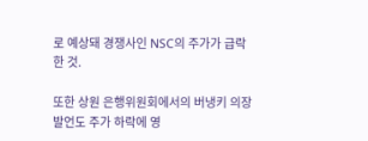로 예상돼 경쟁사인 NSC의 주가가 급락한 것.

또한 상원 은행위원회에서의 버냉키 의장 발언도 주가 하락에 영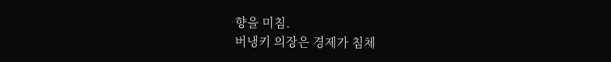향을 미침.
버냉키 의장은 경제가 침체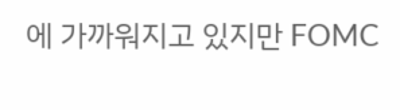에 가까워지고 있지만 FOMC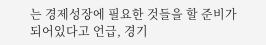는 경제성장에 필요한 것들을 할 준비가 되어있다고 언급, 경기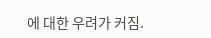에 대한 우려가 커짐.